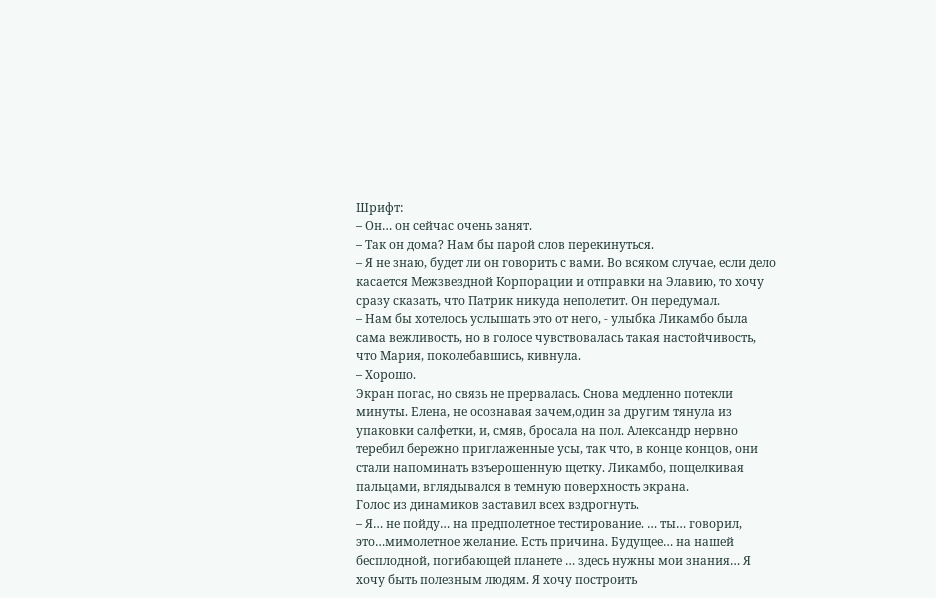Шрифт:
– Он… он сейчас очень занят.
– Так он дома? Нам бы парой слов перекинуться.
– Я не знаю, будет ли он говорить с вами. Во всяком случае, если дело касается Межзвездной Корпорации и отправки на Элавию, то хочу сразу сказать, что Патрик никуда неполетит. Он передумал.
– Нам бы хотелось услышать это от него, - улыбка Ликамбо была сама вежливость, но в голосе чувствовалась такая настойчивость, что Мария, поколебавшись, кивнула.
– Хорошо.
Экран погас, но связь не прервалась. Снова медленно потекли минуты. Елена, не осознавая зачем,один за другим тянула из упаковки салфетки, и, смяв, бросала на пол. Александр нервно теребил бережно приглаженные усы, так что, в конце концов, они стали напоминать взъерошенную щетку. Ликамбо, пощелкивая пальцами, вглядывался в темную поверхность экрана.
Голос из динамиков заставил всех вздрогнуть.
– Я… не пойду… на предполетное тестирование. … ты… говорил, это…мимолетное желание. Есть причина. Будущее… на нашей бесплодной, погибающей планете … здесь нужны мои знания… Я хочу быть полезным людям. Я хочу построить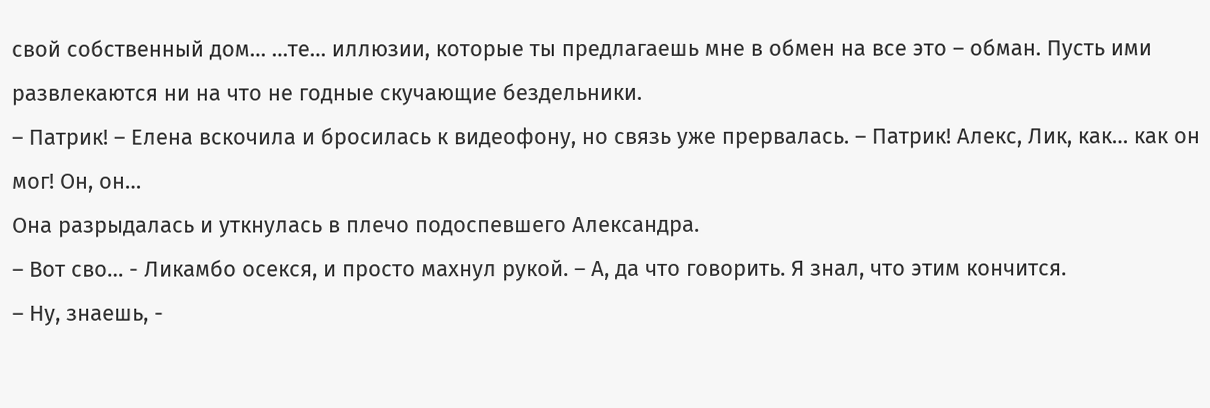свой собственный дом… …те… иллюзии, которые ты предлагаешь мне в обмен на все это – обман. Пусть ими развлекаются ни на что не годные скучающие бездельники.
– Патрик! – Елена вскочила и бросилась к видеофону, но связь уже прервалась. – Патрик! Алекс, Лик, как… как он мог! Он, он…
Она разрыдалась и уткнулась в плечо подоспевшего Александра.
– Вот сво… - Ликамбо осекся, и просто махнул рукой. – А, да что говорить. Я знал, что этим кончится.
– Ну, знаешь, -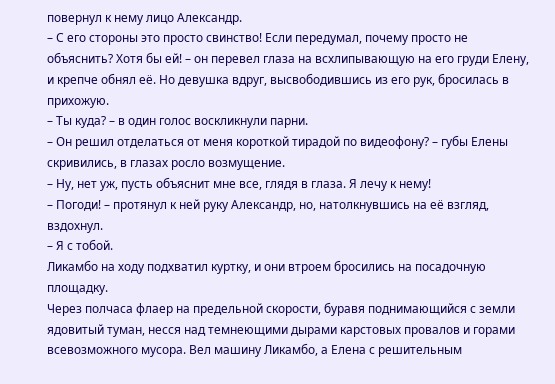повернул к нему лицо Александр.
– С его стороны это просто свинство! Если передумал, почему просто не объяснить? Хотя бы ей! – он перевел глаза на всхлипывающую на его груди Елену, и крепче обнял её. Но девушка вдруг, высвободившись из его рук, бросилась в прихожую.
– Ты куда? – в один голос воскликнули парни.
– Он решил отделаться от меня короткой тирадой по видеофону? – губы Елены скривились, в глазах росло возмущение.
– Ну, нет уж, пусть объяснит мне все, глядя в глаза. Я лечу к нему!
– Погоди! – протянул к ней руку Александр, но, натолкнувшись на её взгляд, вздохнул.
– Я с тобой.
Ликамбо на ходу подхватил куртку, и они втроем бросились на посадочную площадку.
Через полчаса флаер на предельной скорости, буравя поднимающийся с земли ядовитый туман, несся над темнеющими дырами карстовых провалов и горами всевозможного мусора. Вел машину Ликамбо, а Елена с решительным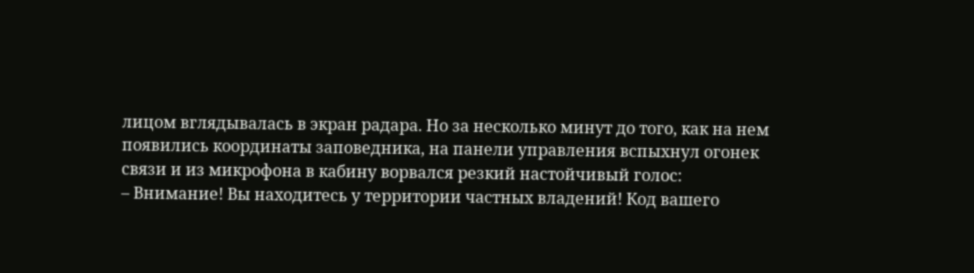лицом вглядывалась в экран радара. Но за несколько минут до того, как на нем появились координаты заповедника, на панели управления вспыхнул огонек связи и из микрофона в кабину ворвался резкий настойчивый голос:
– Внимание! Вы находитесь у территории частных владений! Код вашего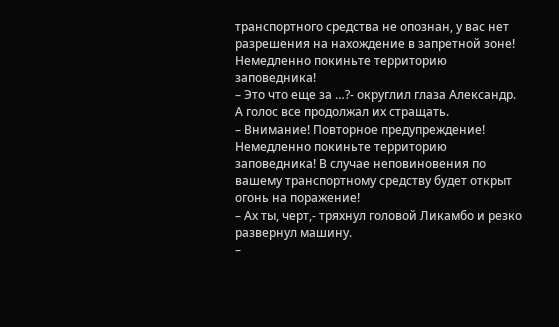транспортного средства не опознан, у вас нет разрешения на нахождение в запретной зоне! Немедленно покиньте территорию заповедника!
– Это что еще за …?- округлил глаза Александр.
А голос все продолжал их стращать.
– Внимание! Повторное предупреждение! Немедленно покиньте территорию заповедника! В случае неповиновения по вашему транспортному средству будет открыт огонь на поражение!
– Ах ты, черт,- тряхнул головой Ликамбо и резко развернул машину.
–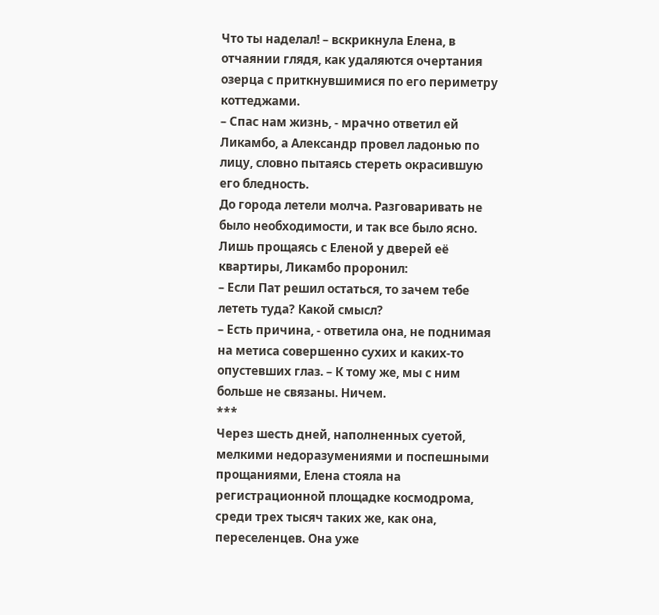Что ты наделал! – вскрикнула Елена, в отчаянии глядя, как удаляются очертания озерца с приткнувшимися по его периметру коттеджами.
– Спас нам жизнь, - мрачно ответил ей Ликамбо, а Александр провел ладонью по лицу, словно пытаясь стереть окрасившую его бледность.
До города летели молча. Разговаривать не было необходимости, и так все было ясно. Лишь прощаясь с Еленой у дверей её квартиры, Ликамбо проронил:
– Если Пат решил остаться, то зачем тебе лететь туда? Какой смысл?
– Есть причина, - ответила она, не поднимая на метиса совершенно сухих и каких-то опустевших глаз. – К тому же, мы с ним больше не связаны. Ничем.
***
Через шесть дней, наполненных суетой, мелкими недоразумениями и поспешными прощаниями, Елена стояла на регистрационной площадке космодрома, среди трех тысяч таких же, как она, переселенцев. Она уже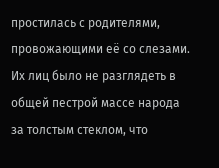простилась с родителями, провожающими её со слезами. Их лиц было не разглядеть в общей пестрой массе народа за толстым стеклом, что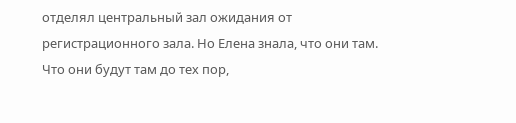отделял центральный зал ожидания от регистрационного зала. Но Елена знала, что они там. Что они будут там до тех пор,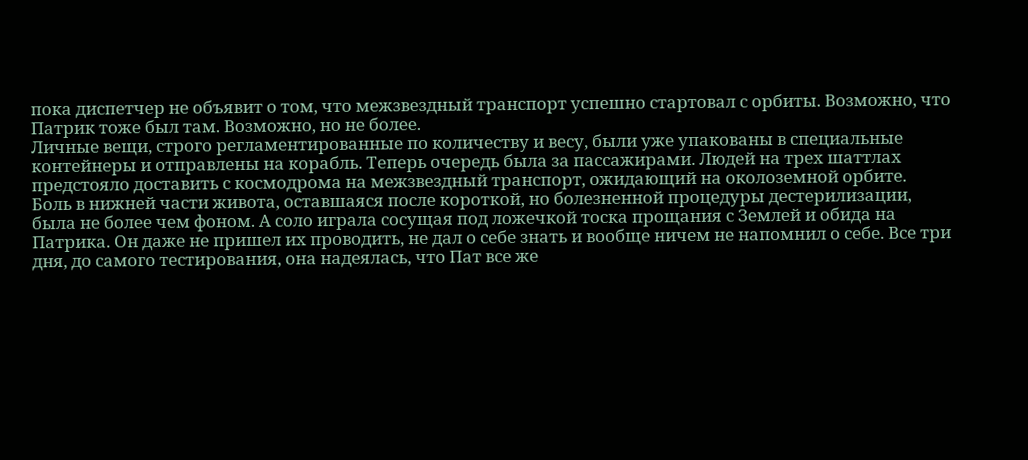пока диспетчер не объявит о том, что межзвездный транспорт успешно стартовал с орбиты. Возможно, что Патрик тоже был там. Возможно, но не более.
Личные вещи, строго регламентированные по количеству и весу, были уже упакованы в специальные контейнеры и отправлены на корабль. Теперь очередь была за пассажирами. Людей на трех шаттлах предстояло доставить с космодрома на межзвездный транспорт, ожидающий на околоземной орбите.
Боль в нижней части живота, оставшаяся после короткой, но болезненной процедуры дестерилизации, была не более чем фоном. А соло играла сосущая под ложечкой тоска прощания с Землей и обида на Патрика. Он даже не пришел их проводить, не дал о себе знать и вообще ничем не напомнил о себе. Все три дня, до самого тестирования, она надеялась, что Пат все же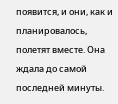появится, и они, как и планировалось, полетят вместе. Она ждала до самой последней минуты.